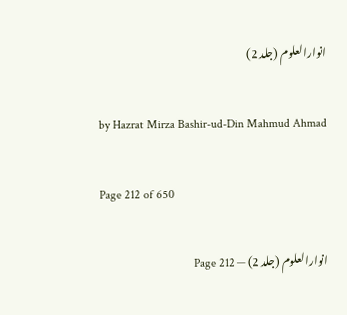انوارالعلوم (جلد 2)

by Hazrat Mirza Bashir-ud-Din Mahmud Ahmad

Page 212 of 650

انوارالعلوم (جلد 2) — Page 212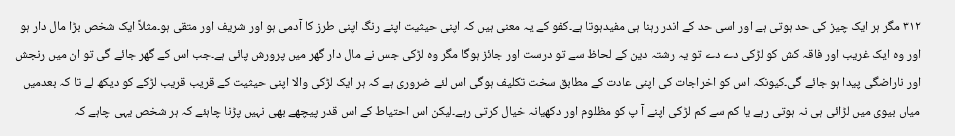۳۱۲ مگر ہر ایک چیز کی حد ہوتی ہے اور اسی حد کے اندر رہنا ہی مفیدہوتا ہے۔کفو کے یہ معنی ہیں کہ اپنی حیثیت اپنے رنگ اپنی طرز کا آدمی ہو اور شریف اور متقی ہو۔مثلاً ایک شخص بڑا مال دار ہو اور وہ ایک غریب اور فاقہ کش کو لڑکی دے دے تو یہ رشتہ دین کے لحاظ سے تو درست اور جائز ہوگا مگر وہ لڑکی جس نے مال دار گھر میں پرورش پائی ہے۔جب اس کے گھر جائے گی تو ان میں رنجش اور ناراضگی پیدا ہو جائے گی۔کیونکہ اس کو اخراجات کی اپنی عادت کے مطابق سخت تکلیف ہوگی اس لئے ضروری ہے کہ ہر ایک لڑکی والا اپنی حیثیت کے قریب قریب لڑکے کو دیکھ لے تا کہ بعدمیں میاں بیوی میں لڑائی ہی نہ ہوتی رہے یا کم سے کم لڑکی اپنے آ پ کو مظلوم اور دکھیانہ خیال کرتی رہے۔لیکن اس احتیاط کے اس قدر پیچھے بھی نہیں پڑنا چاہئے کہ ہر شخص یہی چاہے کہ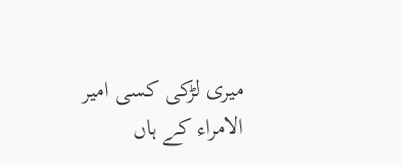میری لڑکی کسی امیر الامراء کے ہاں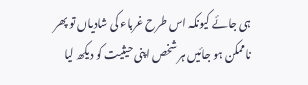ہی جائے کیونکہ اس طرح غرباء کی شادیاں تو پھر ناممکن ہو جائیں ہر شخص اپنی حیثیت کو دیکھ لیا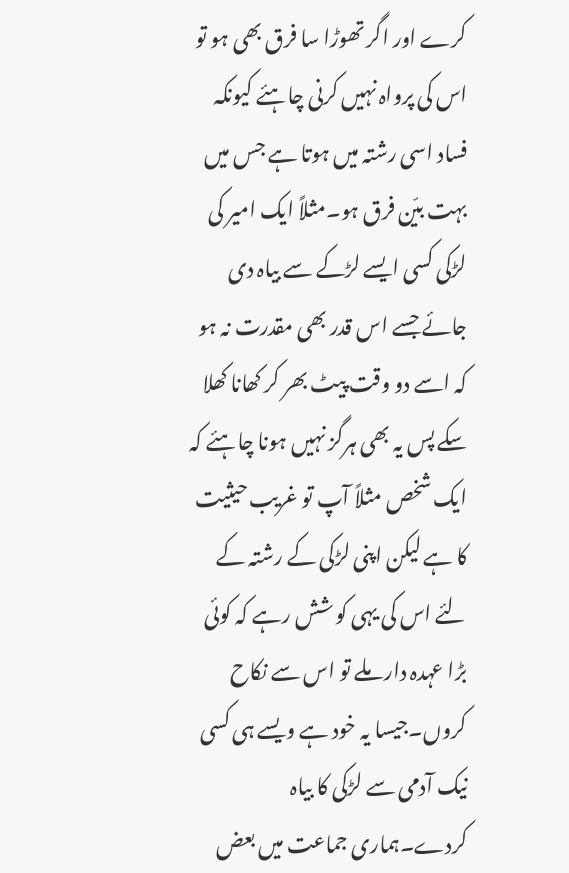کرے اور اگر تھوڑا سا فرق بھی ہو تو اس کی پرواہ نہیں کرنی چاہئے کیونکہ فساد اسی رشتہ میں ہوتا ہے جس میں بہت بیّن فرق ہو۔مثلاً ایک امیر کی لڑکی کسی ایسے لڑکے سے بیاہ دی جائے جسے اس قدر بھی مقدرت نہ ہو کہ اسے دو وقت پیٹ بھر کر کھانا کھلا سکے پس یہ بھی ہرگز نہیں ہونا چاہئے کہ ایک شخص مثلاً آپ تو غریب حیثیت کا ہے لیکن اپنی لڑکی کے رشتہ کے لئے اس کی یہی کو شش رہے کہ کوئی بڑا عہدہ دار ملے تو اس سے نکاح کروں۔جیسا یہ خود ہے ویسے ہی کسی نیک آدمی سے لڑکی کا بیاہ کردے۔ہماری جماعت میں بعض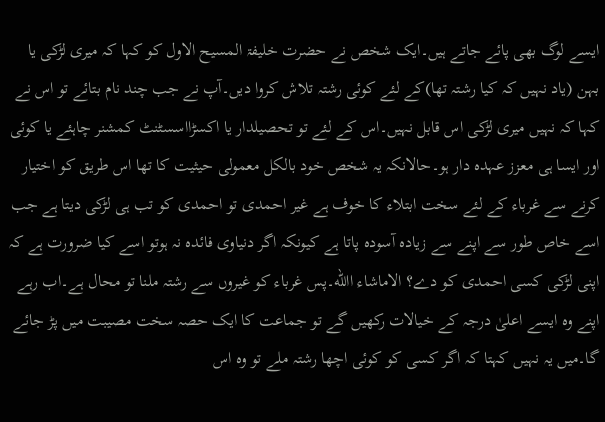ایسے لوگ بھی پائے جاتے ہیں۔ایک شخص نے حضرت خلیفۃ المسیح الاول کو کہا کہ میری لڑکی یا بہن (یاد نہیں کہ کیا رشتہ تھا)کے لئے کوئی رشتہ تلاش کروا دیں۔آپ نے جب چند نام بتائے تو اس نے کہا کہ نہیں میری لڑکی اس قابل نہیں۔اس کے لئے تو تحصیلدار یا اکسڑااسسٹنٹ کمشنر چاہئے یا کوئی اور ایسا ہی معزز عہدہ دار ہو۔حالانکہ یہ شخص خود بالکل معمولی حیثیت کا تھا اس طریق کو اختیار کرنے سے غرباء کے لئے سخت ابتلاء کا خوف ہے غیر احمدی تو احمدی کو تب ہی لڑکی دیتا ہے جب اسے خاص طور سے اپنے سے زیادہ آسودہ پاتا ہے کیونکہ اگر دنیاوی فائدہ نہ ہوتو اسے کیا ضرورت ہے کہ اپنی لڑکی کسی احمدی کو دے؟ الاماشاء االله۔پس غرباء کو غیروں سے رشتہ ملنا تو محال ہے۔اب رہے اپنے وہ ایسے اعلیٰ درجہ کے خیالات رکھیں گے تو جماعت کا ایک حصہ سخت مصیبت میں پڑ جائے گا۔میں یہ نہیں کہتا کہ اگر کسی کو کوئی اچھا رشتہ ملے تو وہ اس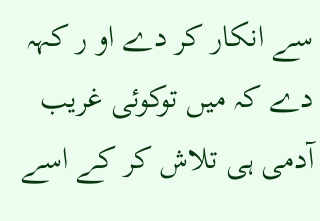سے انکار کر دے او ر کہہ دے کہ میں توکوئی غریب آدمی ہی تلاش کر کے اسے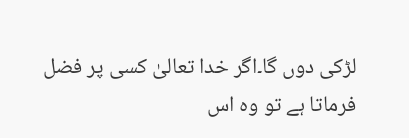لڑکی دوں گا۔اگر خدا تعالیٰ کسی پر فضل فرماتا ہے تو وہ اس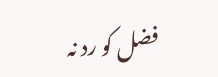فضل کو رد نہ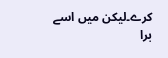کرے۔لیکن میں اسے برا